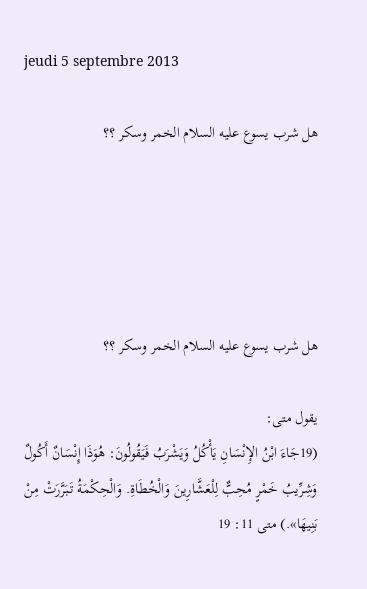jeudi 5 septembre 2013

هل شرب يسوع عليه السلام الخمر وسكر ؟؟





هل شرب يسوع عليه السلام الخمر وسكر ؟؟

يقول متى:
(19جَاءَ ابْنُ الإِنْسَانِ يَأْكُلُ وَيَشْرَبُ فَيَقُولُونَ: هُوَذَا إِنْسَانٌ أَكُولٌ وَشِرِّيبُ خَمْرٍ مُحِبٌّ لِلْعَشَّارِينَ وَالْخُطَاةِ. وَالْحِكْمَةُ تَبَرَّرَتْ مِنْ بَنِيهَا».) متى 11: 19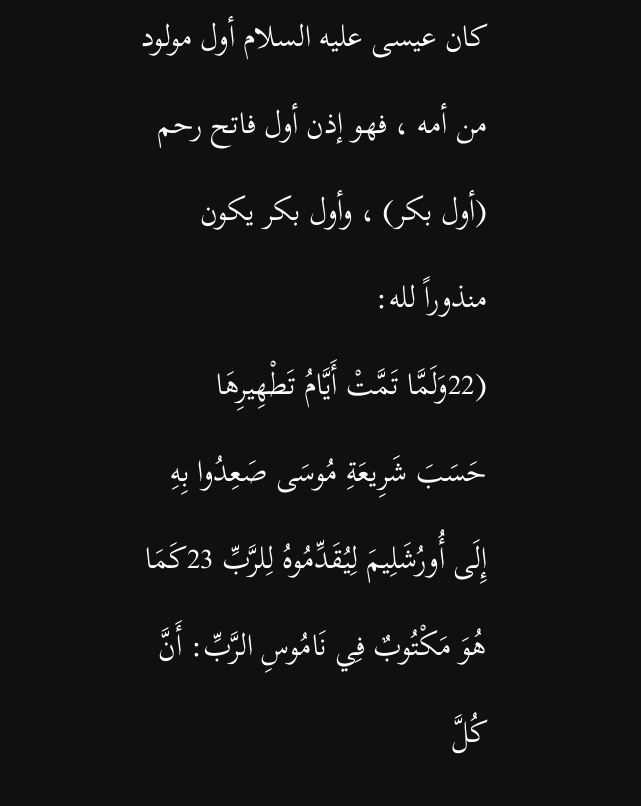كان عيسى عليه السلام أول مولود من أمه ، فهو إذن أول فاتح رحم (أول بكر) ، وأول بكر يكون منذوراً لله:
(22وَلَمَّا تَمَّتْ أَيَّامُ تَطْهِيرِهَا حَسَبَ شَرِيعَةِ مُوسَى صَعِدُوا بِهِ إِلَى أُورُشَلِيمَ لِيُقَدِّمُوهُ لِلرَّبِّ 23كَمَا هُوَ مَكْتُوبٌ فِي نَامُوسِ الرَّبِّ: أَنَّ كُلَّ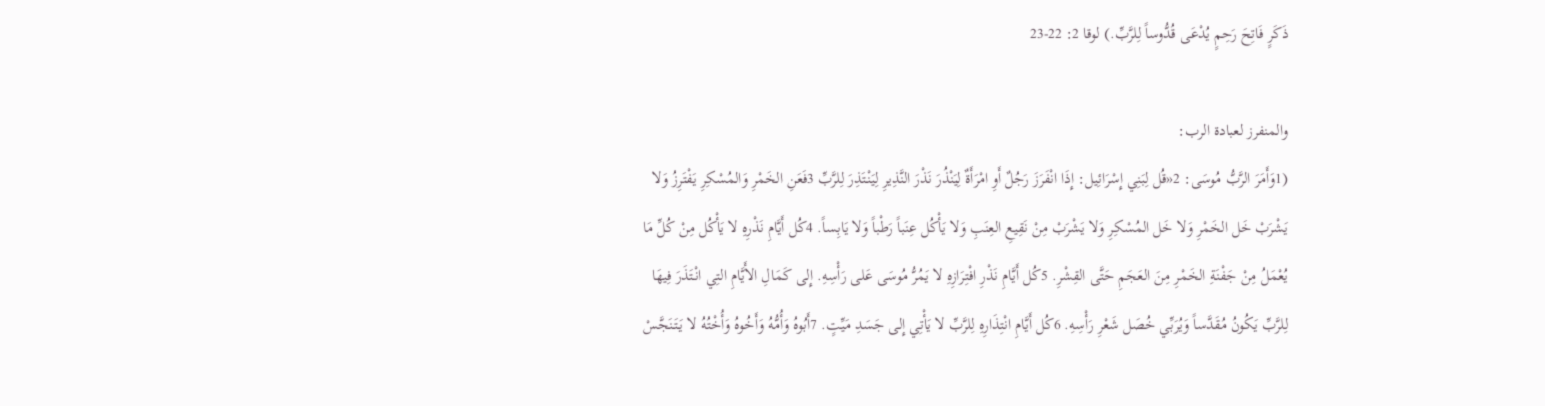ذَكَرٍ فَاتِحَ رَحِمٍ يُدْعَى قُدُّوساً لِلرَّبِّ.) لوقا 2: 22-23

والمنفرز لعبادة الرب:
(1وَأَمَرَ الرَّبُّ مُوسَى: 2«قُل لِبَنِي إِسْرَائِيل: إِذَا انْفَرَزَ رَجُلٌ أَوِ امْرَأَةٌ لِيَنْذُرَ نَذْرَ النَّذِيرِ لِيَنْتَذِرَ لِلرَّبِّ 3فَعَنِ الخَمْرِ وَالمُسْكِرِ يَفْتَرِزُ وَلا يَشْرَبْ خَل الخَمْرِ وَلا خَل المُسْكِرِ وَلا يَشْرَبْ مِنْ نَقِيعِ العِنَبِ وَلا يَأْكُل عِنَباً رَطْباً وَلا يَابِساً. 4كُل أَيَّامِ نَذْرِهِ لا يَأْكُل مِنْ كُلِّ مَا يُعْمَلُ مِنْ جَفْنَةِ الخَمْرِ مِنَ العَجَمِ حَتَّى القِشْرِ. 5كُل أَيَّامِ نَذْرِ افْتِرَازِهِ لا يَمُرُّ مُوسَى عَلى رَأْسِهِ. إِلى كَمَالِ الأَيَّامِ التِي انْتَذَرَ فِيهَا لِلرَّبِّ يَكُونُ مُقَدَّساً وَيُرَبِّي خُصَل شَعْرِ رَأْسِهِ. 6كُل أَيَّامِ انْتِذَارِهِ لِلرَّبِّ لا يَأْتِي إِلى جَسَدِ مَيِّتٍ. 7أَبُوهُ وَأُمُّهُ وَأَخُوهُ وَأُخْتُهُ لا يَتَنَجَّسْ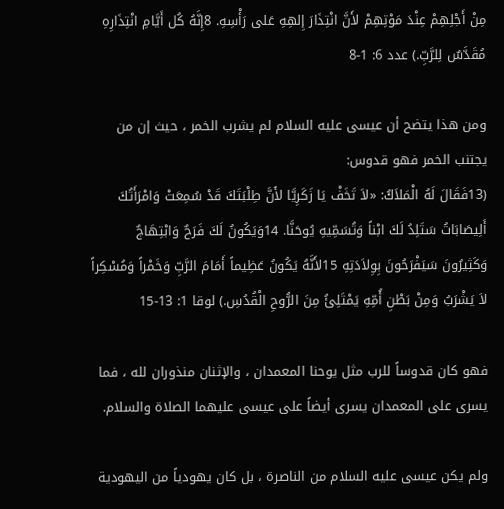مِنْ أَجْلِهِمْ عِنْدَ مَوْتِهِمْ لأَنَّ انْتِذَارَ إِلهِهِ عَلى رَأْسِهِ. 8إِنَّهُ كُل أَيَّامِ انْتِذَارِهِ مُقَدَّسٌ لِلرَّبِّ.) عدد 6: 1-8

ومن هذا يتضح أن عيسى عليه السلام لم يشرب الخمر ، حيث إن من يجتنب الخمر فهو قدوس:
(13فَقَالَ لَهُ الْمَلاَكُ: «لاَ تَخَفْ يَا زَكَرِيَّا لأَنَّ طِلْبَتَكَ قَدْ سُمِعَتْ وَامْرَأَتُكَ أَلِيصَابَاتُ سَتَلِدُ لَكَ ابْناً وَتُسَمِّيهِ يُوحَنَّا. 14وَيَكُونُ لَكَ فَرَحٌ وَابْتِهَاجٌ وَكَثِيرُونَ سَيَفْرَحُونَ بِوِلاَدَتِهِ 15لأَنَّهُ يَكُونُ عَظِيماً أَمَامَ الرَّبِّ وَخَمْراً وَمُسْكِراً لاَ يَشْرَبُ وَمِنْ بَطْنِ أُمِّهِ يَمْتَلِئُ مِنَ الرُّوحِ الْقُدُسِ.) لوقا 1: 13-15

فهو كان قدوساً للرب مثل يوحنا المعمدان ، والإثنان منذوران لله ، فما يسرى على المعمدان يسرى أيضاً على عيسى عليهما الصلاة والسلام.

ولم يكن عيسى عليه السلام من الناصرة ، بل كان يهودياً من اليهودية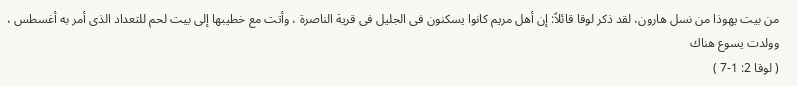من بيت يهوذا من نسل هارون، لقد ذكر لوقا قائلاً: إن أهل مريم كانوا يسكنون فى الجليل فى قرية الناصرة ، وأتت مع خطيبها إلى بيت لحم للتعداد الذى أمر به أغسطس ، وولدت يسوع هناك
( لوقا 2: 1-7 )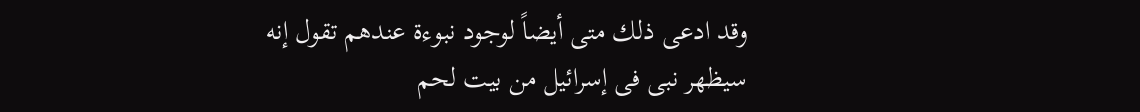وقد ادعى ذلك متى أيضاً لوجود نبوءة عندهم تقول إنه سيظهر نبى فى إسرائيل من بيت لحم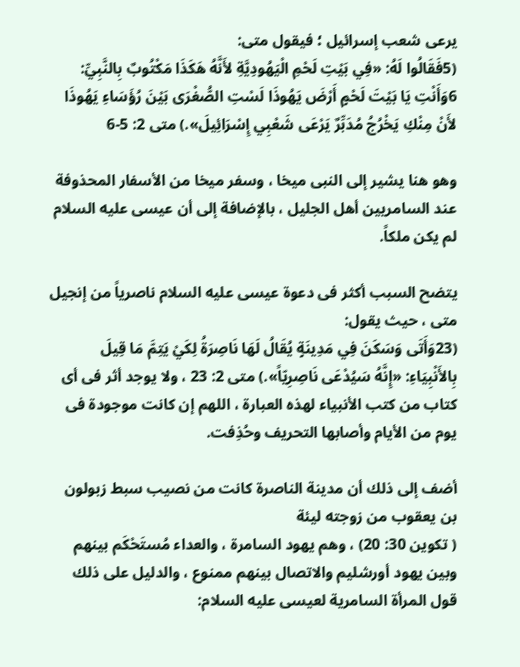يرعى شعب إسرائيل ؛ فيقول متى:
(5فَقَالُوا لَهُ: «فِي بَيْتِ لَحْمِ الْيَهُودِيَّةِ لأَنَّهُ هَكَذَا مَكْتُوبٌ بِالنَّبِيِّ: 6وَأَنْتِ يَا بَيْتَ لَحْمٍ أَرْضَ يَهُوذَا لَسْتِ الصُّغْرَى بَيْنَ رُؤَسَاءِ يَهُوذَا لأَنْ مِنْكِ يَخْرُجُ مُدَبِّرٌ يَرْعَى شَعْبِي إِسْرَائِيلَ».) متى 2: 5-6

وهو هنا يشير إلى النبى ميخا ، وسفر ميخا من الأسفار المحذوفة عند السامريين أهل الجليل ، بالإضافة إلى أن عيسى عليه السلام لم يكن ملكاً.

يتضح السبب أكثر فى دعوة عيسى عليه السلام ناصرياً من إنجيل متى ، حيث يقول:
(23وَأَتَى وَسَكَنَ فِي مَدِينَةٍ يُقَالُ لَهَا نَاصِرَةُ لِكَيْ يَتِمَّ مَا قِيلَ بِالأَنْبِيَاءِ: «إِنَّهُ سَيُدْعَى نَاصِرِيّاً».) متى 2: 23 ، ولا يوجد أثر فى أى كتاب من كتب الأنبياء لهذه العبارة ، اللهم إن كانت موجودة فى يوم من الأيام وأصابها التحريف وحُذِفت.

أضف إلى ذلك أن مدينة الناصرة كانت من نصيب سبط زبولون بن يعقوب من زوجته ليئة
( تكوين 30: 20) ، وهم يهود السامرة ، والعداء مُستَحْكَم بينهم وبين يهود أورشليم والاتصال بينهم ممنوع ، والدليل على ذلك قول المرأة السامرية لعيسى عليه السلام: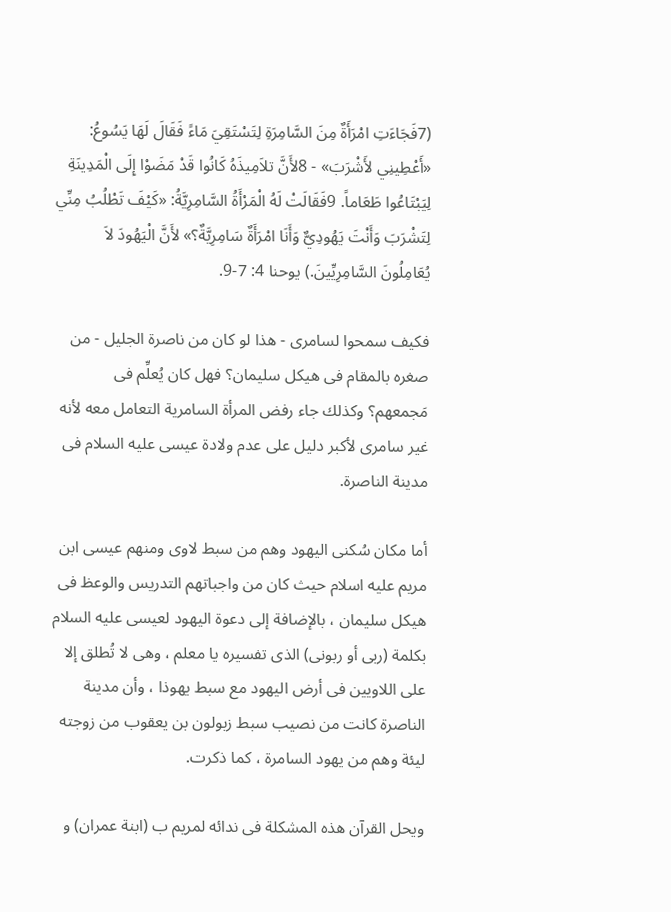(7فَجَاءَتِ امْرَأَةٌ مِنَ السَّامِرَةِ لِتَسْتَقِيَ مَاءً فَقَالَ لَهَا يَسُوعُ: «أَعْطِينِي لأَشْرَبَ» - 8لأَنَّ تلاَمِيذَهُ كَانُوا قَدْ مَضَوْا إِلَى الْمَدِينَةِ لِيَبْتَاعُوا طَعَاماً. 9فَقَالَتْ لَهُ الْمَرْأَةُ السَّامِرِيَّةُ: «كَيْفَ تَطْلُبُ مِنِّي لِتَشْرَبَ وَأَنْتَ يَهُودِيٌّ وَأَنَا امْرَأَةٌ سَامِرِيَّةٌ؟» لأَنَّ الْيَهُودَ لاَ يُعَامِلُونَ السَّامِرِيِّينَ.) يوحنا 4: 7-9.

فكيف سمحوا لسامرى - هذا لو كان من ناصرة الجليل - من صغره بالمقام فى هيكل سليمان؟ فهل كان يُعلِّم فى مَجمعهم؟ وكذلك جاء رفض المرأة السامرية التعامل معه لأنه غير سامرى لأكبر دليل على عدم ولادة عيسى عليه السلام فى مدينة الناصرة.

أما مكان سُكنى اليهود وهم من سبط لاوى ومنهم عيسى ابن مريم عليه اسلام حيث كان من واجباتهم التدريس والوعظ فى هيكل سليمان ، بالإضافة إلى دعوة اليهود لعيسى عليه السلام بكلمة (ربى أو ربونى) الذى تفسيره يا معلم ، وهى لا تُطلق إلا على اللاويين فى أرض اليهود مع سبط يهوذا ، وأن مدينة الناصرة كانت من نصيب سبط زبولون بن يعقوب من زوجته ليئة وهم من يهود السامرة ، كما ذكرت.

ويحل القرآن هذه المشكلة فى ندائه لمريم ب (ابنة عمران) و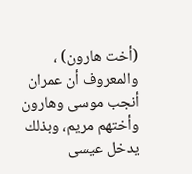(أخت هارون) ، والمعروف أن عمران أنجب موسى وهارون وأختهم مريم، وبذلك يدخل عيسى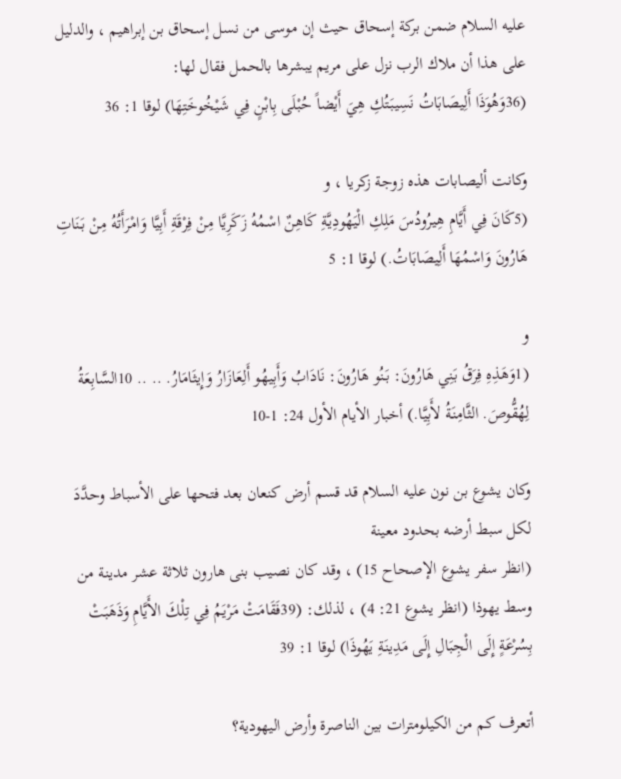عليه السلام ضمن بركة إسحاق حيث إن موسى من نسل إسحاق بن إبراهيم ، والدليل على هذا أن ملاك الرب نزل على مريم يبشرها بالحمل فقال لها:
(36وَهُوَذَا أَلِيصَابَاتُ نَسِيبَتُكِ هِيَ أَيْضاً حُبْلَى بِابْنٍ فِي شَيْخُوخَتِهَا) لوقا 1: 36

وكانت أليصابات هذه زوجة زكريا ، و
(5كَانَ فِي أَيَّامِ هِيرُودُسَ مَلِكِ الْيَهُودِيَّةِ كَاهِنٌ اسْمُهُ زَكَرِيَّا مِنْ فِرْقَةِ أَبِيَّا وَامْرَأَتُهُ مِنْ بَنَاتِ هَارُونَ وَاسْمُهَا أَلِيصَابَاتُ.) لوقا 1: 5

و
(1وَهَذِهِ فِرَقُ بَنِي هَارُونَ: بَنُو هَارُونَ: نَادَابُ وَأَبِيهُو أَلِعَازَارُ وَإِيثَامَارُ. .. .. 10السَّابِعَةُ لِهُقُّوصَ. الثَّامِنَةُ لأَبِيَّا.) أخبار الأيام الأول 24: 1-10

وكان يشوع بن نون عليه السلام قد قسم أرض كنعان بعد فتحها على الأسباط وحدَّدَ لكل سبط أرضه بحدود معينة
(انظر سفر يشوع الإصحاح 15) ، وقد كان نصيب بنى هارون ثلاثة عشر مدينة من وسط يهوذا (انظر يشوع 21: 4) ، لذلك: (39فَقَامَتْ مَرْيَمُ فِي تِلْكَ الأَيَّامِ وَذَهَبَتْ بِسُرْعَةٍ إِلَى الْجِبَالِ إِلَى مَدِينَةِ يَهُوذَا) لوقا 1: 39

أتعرف كم من الكيلومترات بين الناصرة وأرض اليهودية؟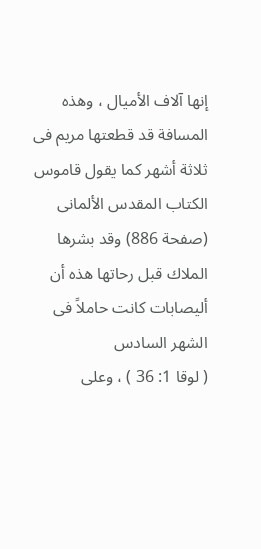إنها آلاف الأميال ، وهذه المسافة قد قطعتها مريم فى ثلاثة أشهر كما يقول قاموس الكتاب المقدس الألمانى (صفحة 886) وقد بشرها الملاك قبل رحاتها هذه أن أليصابات كانت حاملاً فى الشهر السادس
( لوقا 1: 36 ) ، وعلى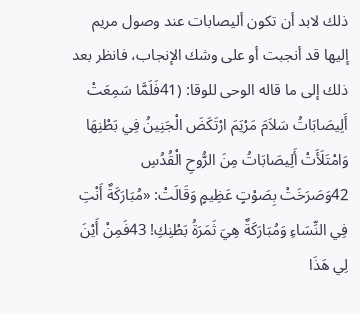ذلك لابد أن تكون أليصابات عند وصول مريم إليها قد أنجبت أو على وشك الإنجاب، فانظر بعد ذلك إلى ما قاله الوحى للوقا: (41فَلَمَّا سَمِعَتْ أَلِيصَابَاتُ سَلاَمَ مَرْيَمَ ارْتَكَضَ الْجَنِينُ فِي بَطْنِهَا وَامْتَلَأَتْ أَلِيصَابَاتُ مِنَ الرُّوحِ الْقُدُسِ 42وَصَرَخَتْ بِصَوْتٍ عَظِيمٍ وَقَالَتْ: «مُبَارَكَةٌ أَنْتِ فِي النِّسَاءِ وَمُبَارَكَةٌ هِيَ ثَمَرَةُ بَطْنِكِ! 43فَمِنْ أَيْنَ لِي هَذَا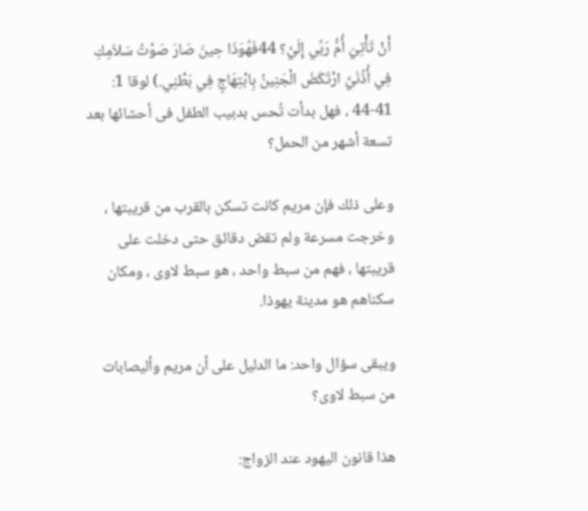أَنْ تَأْتِيَ أُمُّ رَبِّي إِلَيَّ؟ 44فَهُوَذَا حِينَ صَارَ صَوْتُ سَلاَمِكِ فِي أُذُنَيَّ ارْتَكَضَ الْجَنِينُ بِابْتِهَاجٍ فِي بَطْنِي.) لوقا 1: 41-44 ، فهل بدأت تُحس بدبيب الطفل فى أحشائها بعد تسعة أشهر من الحمل؟

وعلى ذلك فإن مريم كانت تسكن بالقرب من قريبتها ، وخرجت مسرعة ولم تقض دقائق حتى دخلت على قريبتها ، فهم من سبط واحد ، هو سبط لاوى ، ومكان سكناهم هو مدينة يهوذا.

ويبقى سؤال واحد: ما الدليل على أن مريم وأليصابات من سبط لاوى؟

هذا قانون اليهود عند الزواج: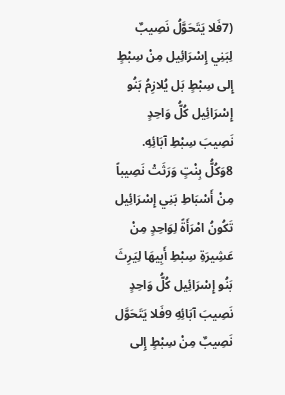(7فَلا يَتَحَوَّلُ نَصِيبٌ لِبَنِي إِسْرَائِيل مِنْ سِبْطٍ إِلى سِبْطٍ بَل يُلازِمُ بَنُو إِسْرَائِيل كُلُّ وَاحِدٍ نَصِيبَ سِبْطِ آبَائِهِ. 8وَكُلُّ بِنْتٍ وَرَثَتْ نَصِيباً مِنْ أَسْبَاطِ بَنِي إِسْرَائِيل تَكُونُ امْرَأَةً لِوَاحِدٍ مِنْ عَشِيرَةِ سِبْطِ أَبِيهَا لِيَرِثَ بَنُو إِسْرَائِيل كُلُّ وَاحِدٍ نَصِيبَ آبَائِهِ 9فَلا يَتَحَوَّل نَصِيبٌ مِنْ سِبْطٍ إِلى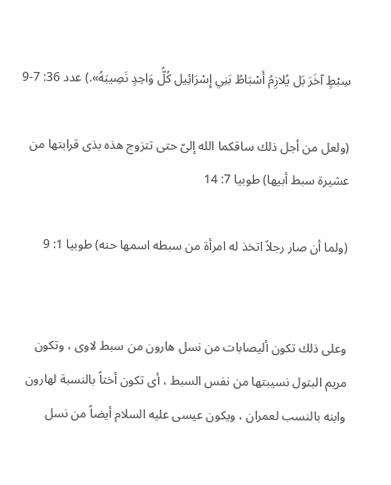سِبْطٍ آخَرَ بَل يُلازِمُ أَسْبَاطُ بَنِي إِسْرَائِيل كُلُّ وَاحِدٍ نَصِيبَهُ».) عدد 36: 7-9

(ولعل من أجل ذلك ساقكما الله إلىّ حتى تتزوج هذه بذى قرابتها من عشيرة سبط أبيها) طوبيا 7: 14

(ولما أن صار رجلاً اتخذ له امرأة من سبطه اسمها حنه) طوبيا 1: 9


وعلى ذلك تكون أليصابات من نسل هارون من سبط لاوى ، وتكون مريم البتول نسيبتها من نفس السبط ، أى تكون أختاً بالنسبة لهارون وابنه بالنسب لعمران ، ويكون عيسى عليه السلام أيضاً من نسل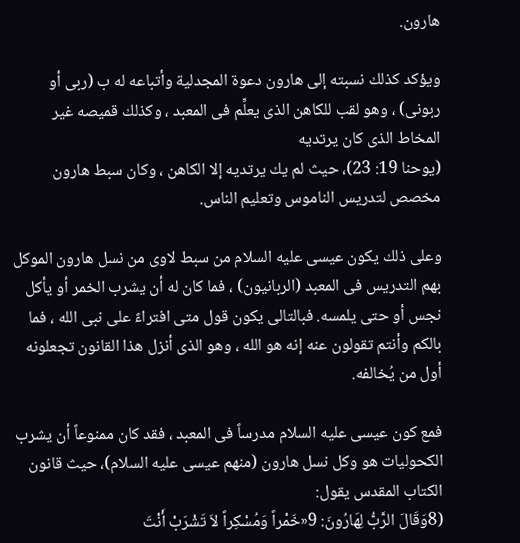هارون.

ويؤكد كذلك نسبته إلى هارون دعوة المجدلية وأتباعه له ب (ربى أو ربونى) ، وهو لقب للكاهن الذى يعلِّم فى المعبد ، وكذلك قميصه غير المخاط الذى كان يرتديه
(يوحنا 19: 23)، حيث لم يك يرتديه إلا الكاهن ، وكان سبط هارون مخصص لتدريس الناموس وتعليم الناس.

وعلى ذلك يكون عيسى عليه السلام من سبط لاوى من نسل هارون الموكل بهم التدريس فى المعبد (الربانيون) ، فما كان له أن يشرب الخمر أو يأكل نجس أو حتى يلمسه. فبالتالى يكون قول متى افتراءً على نبى الله ، فما بالكم وأنتم تقولون عنه إنه هو الله ، وهو الذى أنزل هذا القانون تجعلونه أول من يُخالفه.

فمع كون عيسى عليه السلام مدرساً فى المعبد ، فقد كان ممنوعاً أن يشرب الكحوليات هو وكل نسل هارون (منهم عيسى عليه السلام)، حيث قانون الكتاب المقدس يقول:
(8وَقَالَ الرَّبُّ لِهَارُونَ: 9«خَمْراً وَمُسْكِراً لاَ تَشْرَبْ أَنْتَ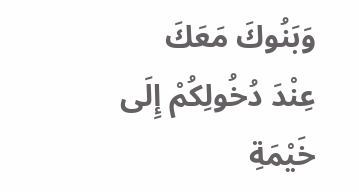وَبَنُوكَ مَعَكَ عِنْدَ دُخُولِكُمْ إِلَى خَيْمَةِ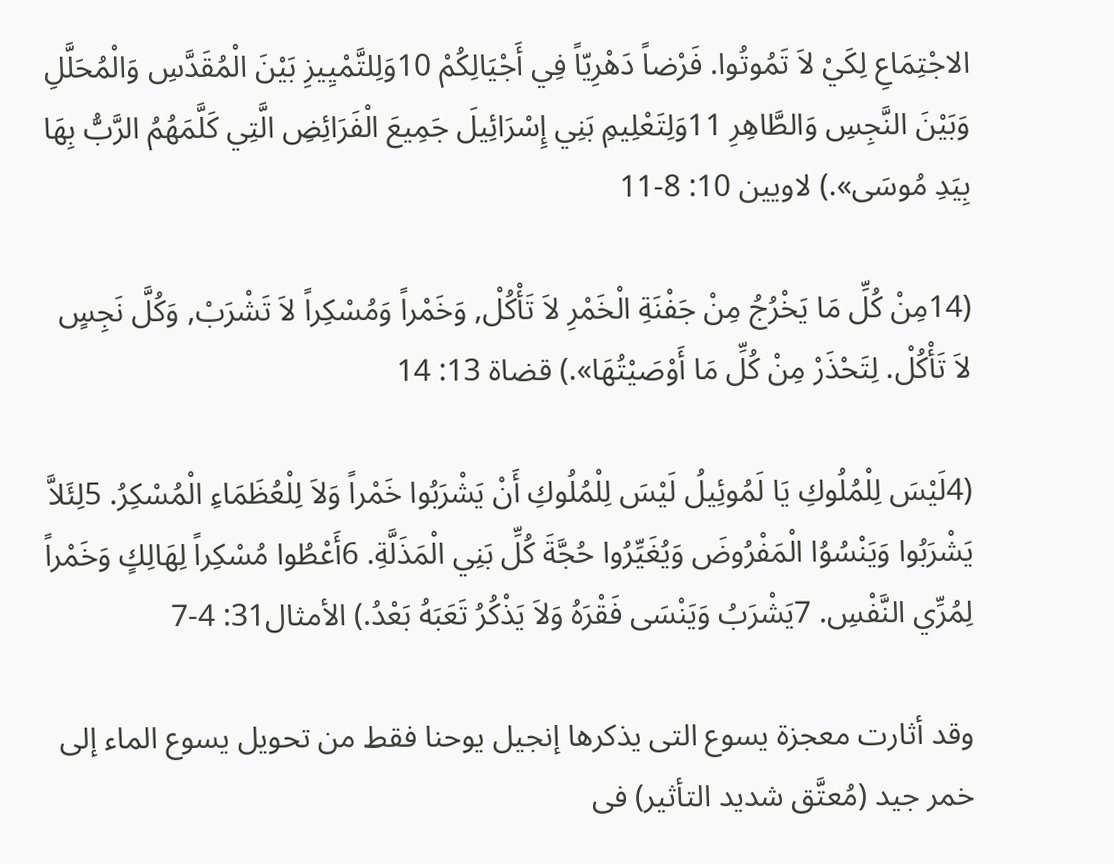الاجْتِمَاعِ لِكَيْ لاَ تَمُوتُوا. فَرْضاً دَهْرِيّاً فِي أَجْيَالِكُمْ 10وَلِلتَّمْيِيزِ بَيْنَ الْمُقَدَّسِ وَالْمُحَلَّلِ وَبَيْنَ النَّجِسِ وَالطَّاهِرِ 11وَلِتَعْلِيمِ بَنِي إِسْرَائِيلَ جَمِيعَ الْفَرَائِضِ الَّتِي كَلَّمَهُمُ الرَّبُّ بِهَا بِيَدِ مُوسَى».) لاويين 10: 8-11

(14مِنْ كُلِّ مَا يَخْرُجُ مِنْ جَفْنَةِ الْخَمْرِ لاَ تَأْكُلْ, وَخَمْراً وَمُسْكِراً لاَ تَشْرَبْ, وَكُلَّ نَجِسٍ لاَ تَأْكُلْ. لِتَحْذَرْ مِنْ كُلِّ مَا أَوْصَيْتُهَا».) قضاة 13: 14

(4لَيْسَ لِلْمُلُوكِ يَا لَمُوئِيلُ لَيْسَ لِلْمُلُوكِ أَنْ يَشْرَبُوا خَمْراً وَلاَ لِلْعُظَمَاءِ الْمُسْكِرُ. 5لِئَلاَّ يَشْرَبُوا وَيَنْسُوُا الْمَفْرُوضَ وَيُغَيِّرُوا حُجَّةَ كُلِّ بَنِي الْمَذَلَّةِ. 6أَعْطُوا مُسْكِراً لِهَالِكٍ وَخَمْراً لِمُرِّي النَّفْسِ. 7يَشْرَبُ وَيَنْسَى فَقْرَهُ وَلاَ يَذْكُرُ تَعَبَهُ بَعْدُ.) الأمثال31: 4-7

وقد أثارت معجزة يسوع التى يذكرها إنجيل يوحنا فقط من تحويل يسوع الماء إلى خمر جيد (مُعتَّق شديد التأثير) فى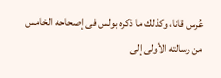عُرس قانا، وكذلك ما ذكره بولس فى إصحاحه الخامس من رسالته الأولى إلى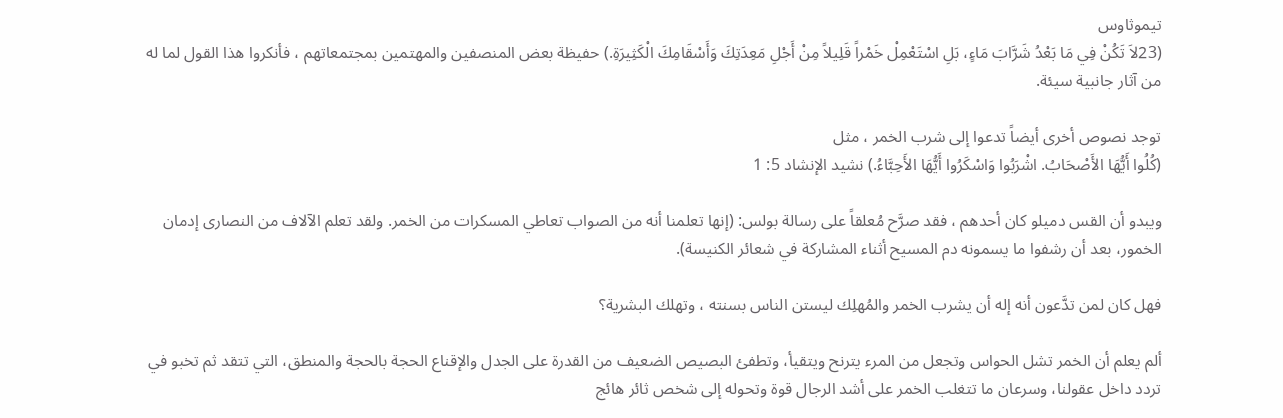تيموثاوس
(23لاَ تَكُنْ فِي مَا بَعْدُ شَرَّابَ مَاءٍ، بَلِ اسْتَعْمِلْ خَمْراً قَلِيلاً مِنْ أَجْلِ مَعِدَتِكَ وَأَسْقَامِكَ الْكَثِيرَةِ.) حفيظة بعض المنصفين والمهتمين بمجتمعاتهم ، فأنكروا هذا القول لما له من آثار جانبية سيئة.

توجد نصوص أخرى أيضاً تدعوا إلى شرب الخمر ، مثل
(كُلُوا أَيُّهَا الأَصْحَابُ. اشْرَبُوا وَاسْكَرُوا أَيُّهَا الأَحِبَّاءُ.) نشيد الإنشاد 5: 1

ويبدو أن القس دميلو كان أحدهم ، فقد صرَّح مُعلقاً على رسالة بولس: (إنها تعلمنا أنه من الصواب تعاطي المسكرات من الخمر. ولقد تعلم الآلاف من النصارى إدمان الخمور، بعد أن رشفوا ما يسمونه دم المسيح أثناء المشاركة في شعائر الكنيسة).

فهل كان لمن تدَّعون أنه إله أن يشرب الخمر والمُهلِك ليستن الناس بسنته ، وتهلك البشرية؟

ألم يعلم أن الخمر تشل الحواس وتجعل من المرء يترنح ويتقيأ، وتطفئ البصيص الضعيف من القدرة على الجدل والإقناع الحجة بالحجة والمنطق، التي تتقد ثم تخبو في تردد داخل عقولنا، وسرعان ما تتغلب الخمر على أشد الرجال قوة وتحوله إلى شخص ثائر هائج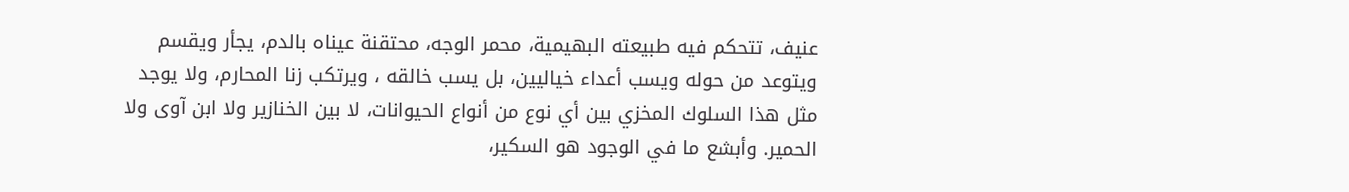عنيف، تتحكم فيه طبيعته البهيمية، محمر الوجه، محتقنة عيناه بالدم، يجأر ويقسم ويتوعد من حوله ويسب أعداء خياليين، بل يسب خالقه ، ويرتكب زنا المحارم، ولا يوجد مثل هذا السلوك المخزي بين أي نوع من أنواع الحيوانات، لا بين الخنازير ولا ابن آوى ولا الحمير. وأبشع ما في الوجود هو السكير،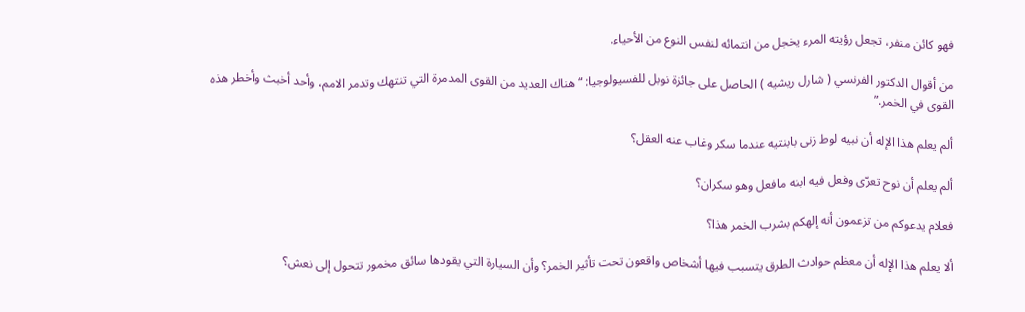فهو كائن منفر، تجعل رؤيته المرء يخجل من انتمائه لنفس النوع من الأحياء.

من أقوال الدكتور الفرنسي ( شارل ريشيه ) الحاصل على جائزة نوبل للفسيولوجيا: “هناك العديد من القوى المدمرة التي تنتهك وتدمر الامم، وأحد أخبث وأخطر هذه القوى في الخمر.”

ألم يعلم هذا الإله أن نبيه لوط زنى بابنتيه عندما سكر وغاب عنه العقل؟

ألم يعلم أن نوح تعرّى وفعل فيه ابنه مافعل وهو سكران؟

فعلام يدعوكم من تزعمون أنه إلهكم بشرب الخمر هذا؟

ألا يعلم هذا الإله أن معظم حوادث الطرق يتسبب فيها أشخاص واقعون تحت تأثير الخمر؟ وأن السيارة التي يقودها سائق مخمور تتحول إلى نعش؟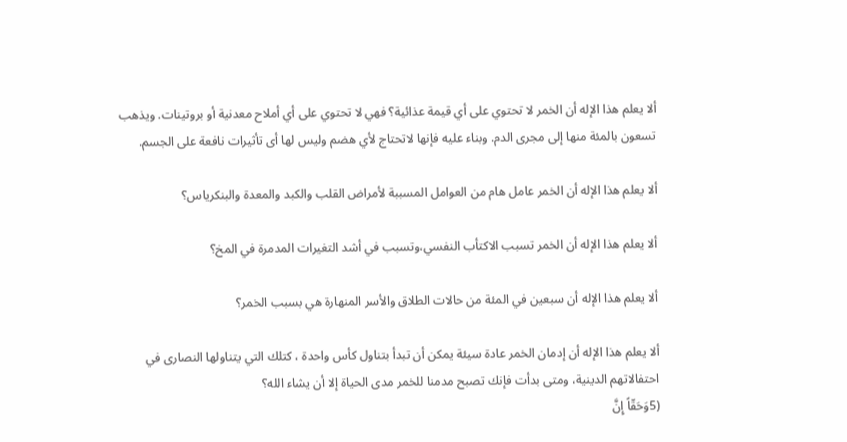ألا يعلم هذا الإله أن الخمر لا تحتوي على أي قيمة عذائية؟ فهي لا تحتوي على أي أملاح معدنية أو بروتينات. ويذهب تسعون بالمئة منها إلى مجرى الدم. وبناء عليه فإنها لاتحتاج لأي هضم وليس لها أى تأثيرات نافعة على الجسم.

ألا يعلم هذا الإله أن الخمر عامل هام من العوامل المسببة لأمراض القلب والكبد والمعدة والبنكرياس؟

ألا يعلم هذا الإله أن الخمر تسبب الاكتأب النفسي،وتسبب في أشد التغيرات المدمرة في المخ؟

ألا يعلم هذا الإله أن سبعين في المئة من حالات الطلاق والأسر المنهارة هي بسبب الخمر؟

ألا يعلم هذا الإله أن إدمان الخمر عادة سيئة يمكن أن تبدأ بتناول كأس واحدة ، كتلك التي يتناولها النصارى في احتفالاتهم الدينية، ومتى بدأت فإنك تصبح مدمنا للخمر مدى الحياة إلا أن يشاء الله؟
(5وَحَقّاً إِنَّ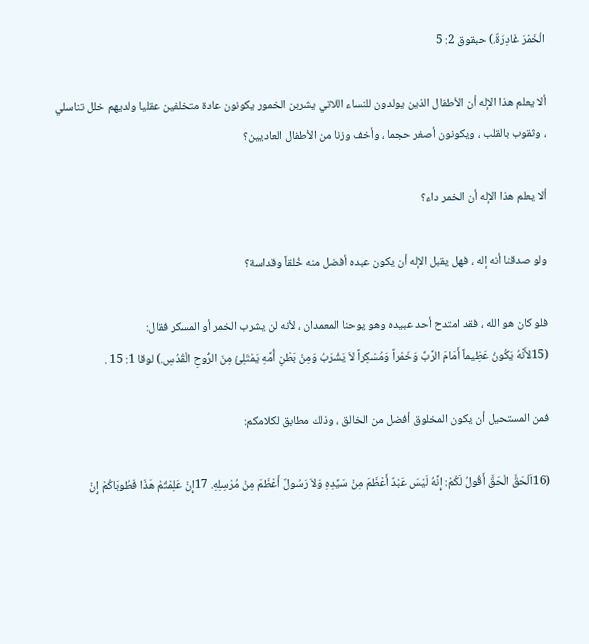الْخَمْرَ غَادِرَةٌ.) حبقوق 2: 5

ألا يعلم هذا الإله أن الأطفال الذين يولدون للنساء اللاتي يشربن الخمور يكونون عادة متخلفين عقليا ولديهم خلل تناسلي ، وثقوب بالقلب ، ويكونون أصغر حجما ، وأخف وزنا من الأطفال العاديين؟

ألا يعلم هذا الإله أن الخمر داء؟

ولو صدقنا أنه إله ، فهل يقبل الإله أن يكون عبده أفضل منه خُلقاً وقداسة؟

فلو كان هو الله ، فقد امتدح أحد عبيده وهو يوحنا المعمدان ، لأنه لن يشرب الخمر أو المسكر فقال:
(15لأَنَّهُ يَكُونُ عَظِيماً أَمَامَ الرَّبِّ وَخَمْراً وَمُسْكِراً لاَ يَشْرَبُ وَمِنْ بَطْنِ أُمِّهِ يَمْتَلِئُ مِنَ الرُّوحِ الْقُدُسِ.) لوقا 1: 15 .

فمن المستحيل أن يكون المخلوق أفضل من الخالق ، وذلك مطابق لكلامكم:

(16اَلْحَقَّ الْحَقَّ أَقُولُ لَكُمْ: إِنَّهُ لَيْسَ عَبْدٌ أَعْظَمَ مِنْ سَيِّدِهِ وَلاَ رَسُولٌ أَعْظَمَ مِنْ مُرْسِلِهِ. 17إِنْ عَلِمْتُمْ هَذَا فَطُوبَاكُمْ إِنْ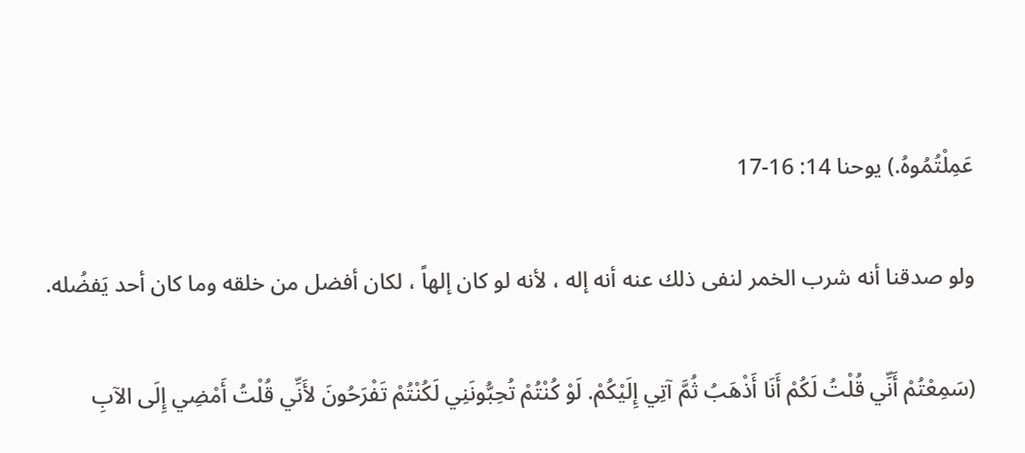عَمِلْتُمُوهُ.) يوحنا 14: 16-17

ولو صدقنا أنه شرب الخمر لنفى ذلك عنه أنه إله ، لأنه لو كان إلهاً ، لكان أفضل من خلقه وما كان أحد يَفضُله.

(سَمِعْتُمْ أَنِّي قُلْتُ لَكُمْ أَنَا أَذْهَبُ ثُمَّ آتِي إِلَيْكُمْ. لَوْ كُنْتُمْ تُحِبُّونَنِي لَكُنْتُمْ تَفْرَحُونَ لأَنِّي قُلْتُ أَمْضِي إِلَى الآبِ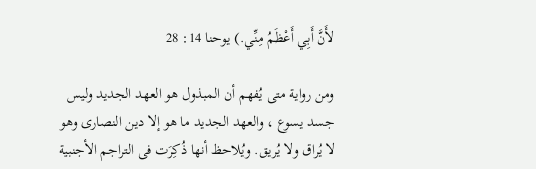لأَنَّ أَبِي أَعْظَمُ مِنِّي.) يوحنا 14: 28

ومن رواية متى يُفهم أن المبذول هو العهد الجديد وليس جسد يسوع ، والعهد الجديد ما هو إلا دين النصارى وهو لا يُراق ولا يُريق. ويُلاحظ أنها ذُكِرَت فى التراجم الأجنبية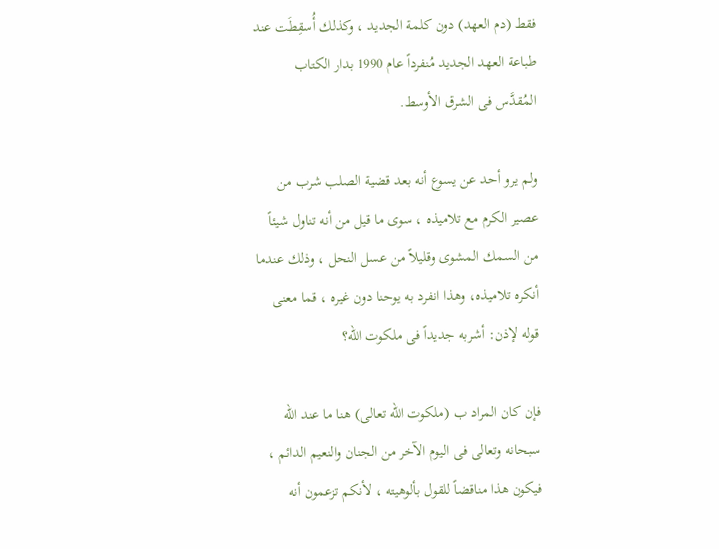فقط (دم العهد) دون كلمة الجديد ، وكذلك أُسقِطَت عند طباعة العهد الجديد مُنفرداً عام 1990 بدار الكتاب المُقدَّس فى الشرق الأوسط.

ولم يرو أحد عن يسوع أنه بعد قضية الصلب شرب من عصير الكرم مع تلاميذه ، سوى ما قيل من أنه تناول شيئاً من السمك المشوى وقليلاً من عسل النحل ، وذلك عندما أنكره تلاميذه، وهذا انفرد به يوحنا دون غيره ، قما معنى قوله لإذن: أشربه جديداً فى ملكوت الله؟

فإن كان المراد ب (ملكوت الله تعالى) هنا ما عند الله سبحانه وتعالى فى اليوم الآخر من الجنان والنعيم الدائم ، فيكون هذا مناقضاً للقول بألوهيته ، لأنكم تزعمون أنه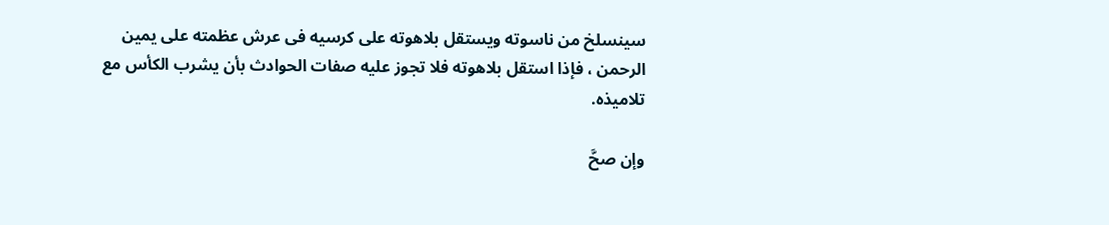سينسلخ من ناسوته ويستقل بلاهوته على كرسيه فى عرش عظمته على يمين الرحمن ، فإذا استقل بلاهوته فلا تجوز عليه صفات الحوادث بأن يشرب الكأس مع تلاميذه.

وإن صحَّ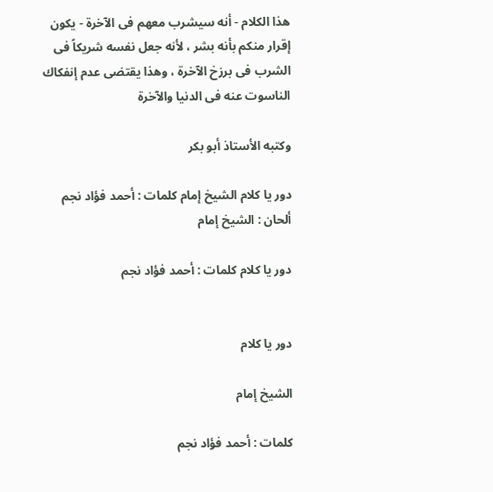هذا الكلام - أنه سيشرب معهم فى الآخرة - يكون إقرار منكم بأنه بشر ، لأنه جعل نفسه شريكاً فى الشرب فى برزخ الآخرة ، وهذا يقتضى عدم إنفكاك الناسوت عنه فى الدنيا والآخرة

وكتبه الأستاذ أبو بكر

دور يا كلام الشيخ إمام كلمات : أحمد فؤاد نجم ألحان : الشيخ إمام

دور يا كلام كلمات : أحمد فؤاد نجم


دور يا كلام

الشيخ إمام

كلمات : أحمد فؤاد نجم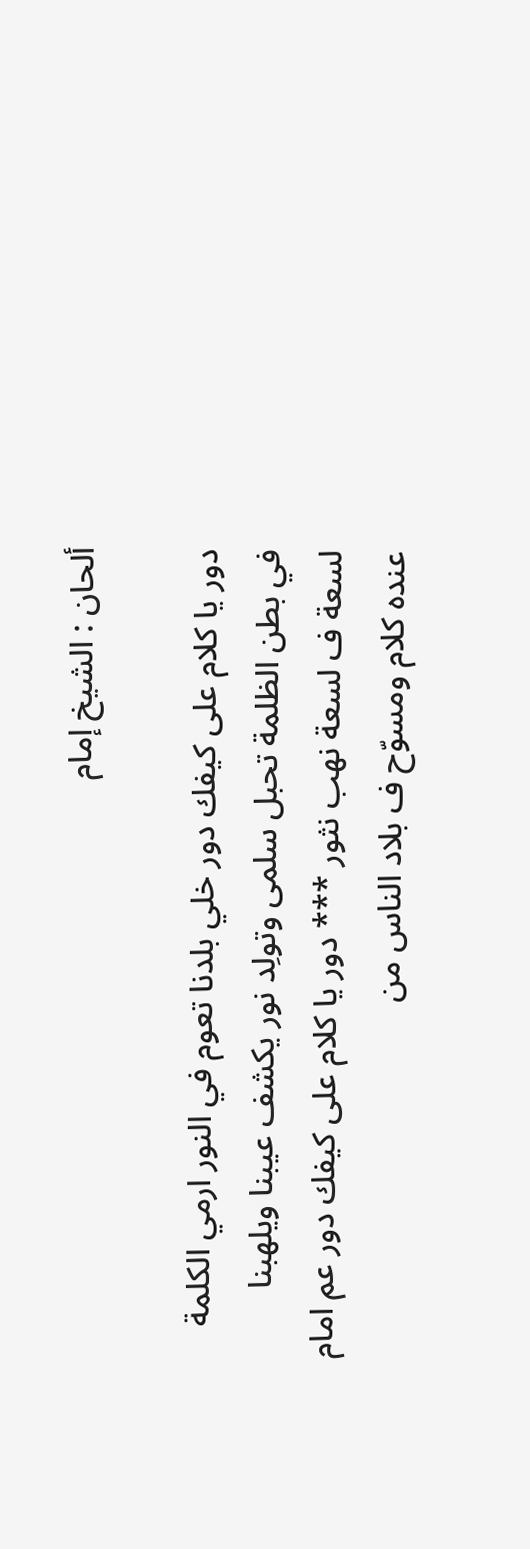ألحان : الشيخ إمام

دور يا كلام على كيفك دور خلي بلدنا تعوم في النور ارمي الكلمة في بطن الظلمة تحبل سلمى وتولِد نور يكشف عيبنا ويلهبنا لسعة ف لسعة نهب نثور *** دور يا كلام على كيفك دور عم امام عنده كلام ومسوّح ف بلاد الناس من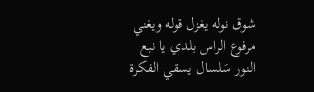شوق نوله يغزل قوله ويغني مرفوع الراس بلدي يا نبع النور سَلسال يسقي الفكرة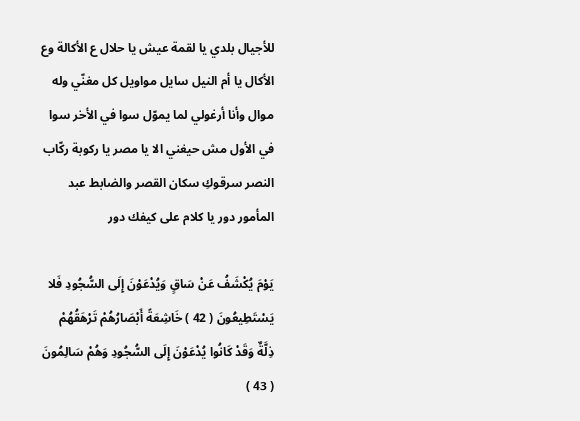للأجيال بلدي يا لقمة عيش يا حلال ع الأكالة وع الأكال يا أم النيل سايل مواويل كل مغنّي وله موال وأنا أرغولي لما يموّل سوا في الأخر سوا في الأول مش حيغني الا يا مصر يا ركوبة ركّاب النصر سرقوكِ سكان القصر والضابط عبد المأمور دور يا كلام على كيفك دور

يَوْمَ يُكْشَفُ عَنْ سَاقٍ وَيُدْعَوْنَ إِلَى السُّجُودِ فَلا يَسْتَطِيعُونَ ( 42 ) خَاشِعَةً أَبْصَارُهُمْ تَرْهَقُهُمْ ذِلَّةٌ وَقَدْ كَانُوا يُدْعَوْنَ إِلَى السُّجُودِ وَهُمْ سَالِمُونَ ( 43 )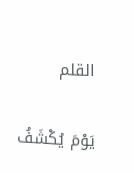القلم

يَوْمَ يُكْشَفُ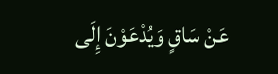عَنْ سَاقٍ وَيُدْعَوْنَ إِلَى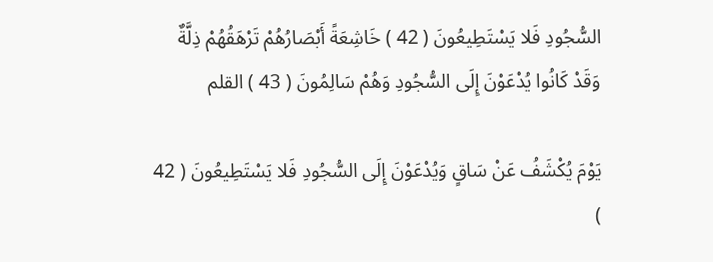السُّجُودِ فَلا يَسْتَطِيعُونَ ( 42 ) خَاشِعَةً أَبْصَارُهُمْ تَرْهَقُهُمْ ذِلَّةٌ وَقَدْ كَانُوا يُدْعَوْنَ إِلَى السُّجُودِ وَهُمْ سَالِمُونَ ( 43 ) القلم

يَوْمَ يُكْشَفُ عَنْ سَاقٍ وَيُدْعَوْنَ إِلَى السُّجُودِ فَلا يَسْتَطِيعُونَ ( 42 )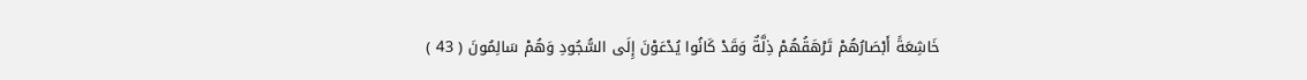خَاشِعَةً أَبْصَارُهُمْ تَرْهَقُهُمْ ذِلَّةٌ وَقَدْ كَانُوا يُدْعَوْنَ إِلَى السُّجُودِ وَهُمْ سَالِمُونَ ( 43 )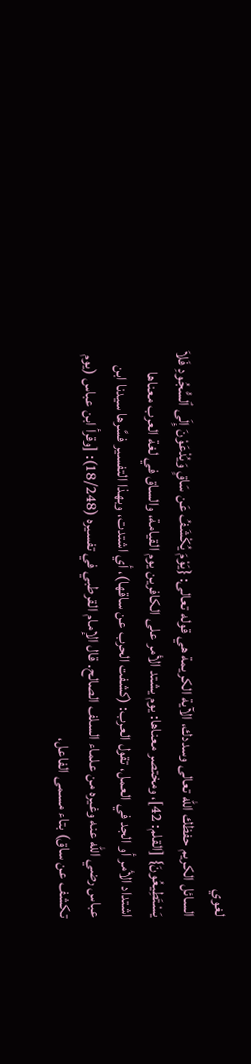لغوي
السائل الكريم حفظك الله تعالى وسددك، الآية الكريمة هي قوله تعالى: {يَوْمَ يُكْشَفُ عَن سَاقٍ وَيُدْعَوْنَ إِلَى ٱلسُّجُودِ فَلاَ يَسْتَطِيعُونَ} [القلم: 42]، ومختصر معناها: يوم يشتد الأمر على الكافرين يوم القيامة، والساق في لغة العرب معناها اشتداد الأمر أو الجد في العمل، تقول العرب: (كشفت الحرب عن ساقها)، أي اشتدت، وبهذا التفسير فسَّرها سيدنا ابن عباس رضي الله عنه وغيره من علماء السلف الصالح. قال الإمام القرطبي في تفسيره (18/248): [وقرأ ابن عباس (يوم تكشف عن ساق) بتاء مسمى الفاعل،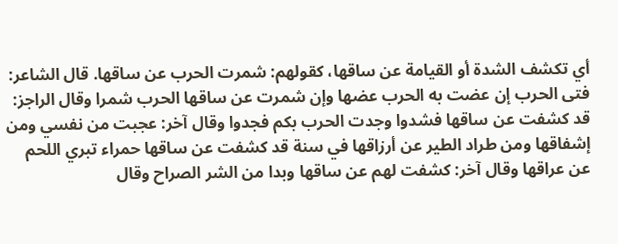أي تكشف الشدة أو القيامة عن ساقها، كقولهم: شمرت الحرب عن ساقها. قال الشاعر: فتى الحرب إن عضت به الحرب عضها وإن شمرت عن ساقها الحرب شمرا وقال الراجز: قد كشفت عن ساقها فشدوا وجدت الحرب بكم فجدوا وقال آخر: عجبت من نفسي ومن إشفاقها ومن طراد الطير عن أرزاقها في سنة قد كشفت عن ساقها حمراء تبري اللحم عن عراقها وقال آخر: كشفت لهم عن ساقها وبدا من الشر الصراح وقال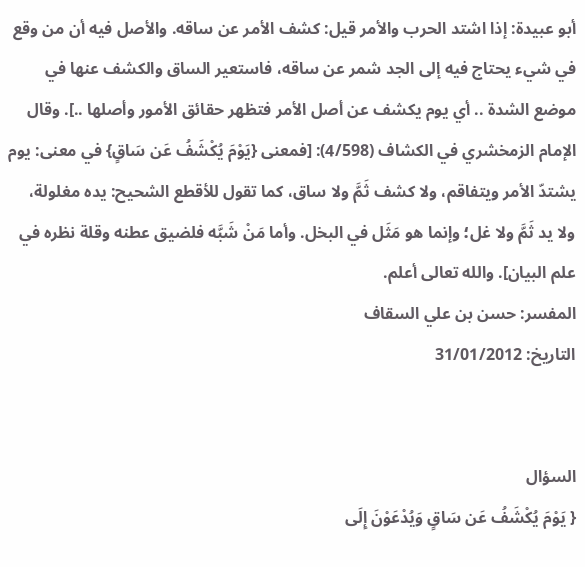أبو عبيدة: إذا اشتد الحرب والأمر قيل: كشف الأمر عن ساقه. والأصل فيه أن من وقع في شيء يحتاج فيه إلى الجد شمر عن ساقه، فاستعير الساق والكشف عنها في موضع الشدة .. أي يوم يكشف عن أصل الأمر فتظهر حقائق الأمور وأصلها ..]. وقال الإمام الزمخشري في الكشاف (4/598): [فمعنى {يَوْمَ يُكْشَفُ عَن سَاقٍ} في معنى: يوم يشتدّ الأمر ويتفاقم، ولا كشف ثَمَّ ولا ساق، كما تقول للأقطع الشحيح: يده مغلولة، ولا يد ثَمَّ ولا غل؛ وإنما هو مَثَل في البخل. وأما مَنْ شَبَّه فلضيق عطنه وقلة نظره في علم البيان]. والله تعالى أعلم.
المفسر: حسن بن علي السقاف
التاريخ: 31/01/2012


السؤال
{ يَوْمَ يُكْشَفُ عَن سَاقٍ وَيُدْعَوْنَ إِلَى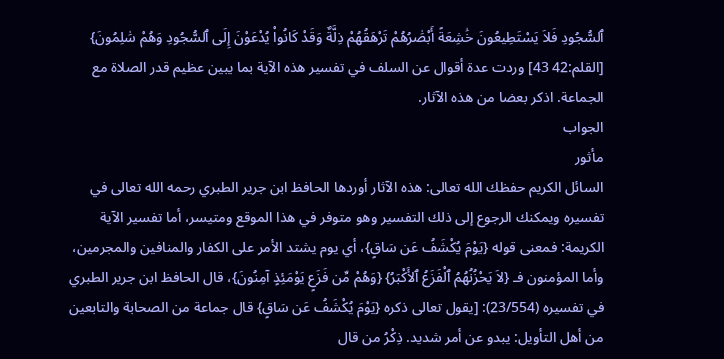ٱلسُّجُودِ فَلاَ يَسْتَطِيعُونَ خَٰشِعَةً أَبْصَٰرُهُمْ تَرْهَقُهُمْ ذِلَّةٌ وَقَدْ كَانُواْ يُدْعَوْنَ إِلَى ٱلسُّجُودِ وَهُمْ سَٰلِمُونَ} [القلم:42 43] وردت عدة أقوال عن السلف في تفسير هذه الآية بما يبين عظيم قدر الصلاة مع الجماعة. اذكر بعضا من هذه الآثار.
الجواب
مأثور
السائل الكريم حفظك الله تعالى: هذه الآثار أوردها الحافظ ابن جرير الطبري رحمه الله تعالى في تفسيره ويمكنك الرجوع إلى ذلك التفسير وهو متوفر في هذا الموقع ومتيسر، أما تفسير الآية الكريمة: فمعنى قوله {يَوْمَ يُكْشَفُ عَن سَاقٍ}، أي يوم يشتد الأمر على الكفار والمنافين والمجرمين، وأما المؤمنون فـ {لاَ يَحْزُنُهُمُ ٱلْفَزَعُ ٱلأَكْبَرُ} {وَهُمْ مِّن فَزَعٍ يَوْمَئِذٍ آمِنُونَ}، قال الحافظ ابن جرير الطبري في تفسيره (23/554): [يقول تعالى ذكره {يَوْمَ يُكْشَفُ عَن سَاقٍ} قال جماعة من الصحابة والتابعين من أهل التأويل: يبدو عن أمر شديد. ذِكْرُ من قال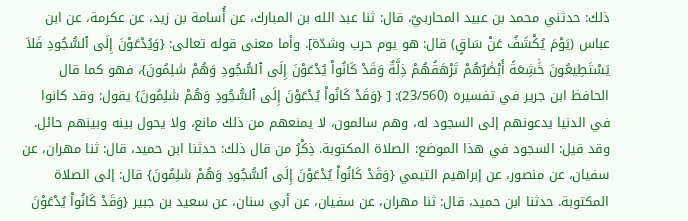ذلك: حدثني محمد بن عبيد المحاربيّ، قال: ثنا عبد الله بن المبارك، عن أُسامة بن زيد، عن عكرمة، عن ابن عباس (يَوْمَ يُكْشَفُ عَنْ سَاقٍ) قال: هو يوم حرب وشدّة]. وأما معنى قوله تعالى: {وَيُدْعَوْنَ إِلَى ٱلسُّجُودِ فَلاَ يَسْتَطِيعُونَ خَٰشِعَةً أَبْصَٰرُهُمْ تَرْهَقُهُمْ ذِلَّةٌ وَقَدْ كَانُواْ يُدْعَوْنَ إِلَى ٱلسُّجُودِ وَهُمْ سَٰلِمُونَ}، فهو كما قال الحافظ ابن جرير في تفسيره (23/560): [ {وَقَدْ كَانُواْ يُدْعَوْنَ إِلَى ٱلسُّجُودِ وَهُمْ سَٰلِمُونَ} يقول: وقد كانوا في الدنيا يدعونهم إلى السجود له، وهم سالمون، لا يمنعهم من ذلك مانع، ولا يحول بينه وبينهم حائل. وقد قيل: السجود في هذا الموضع: الصلاة المكتوبة. ذِكْرُ من قال ذلك: حدثنا ابن حميد، قال: ثنا مهران، عن سفيان، عن منصور، عن إبراهيم التيمي {وَقَدْ كَانُواْ يُدْعَوْنَ إِلَى ٱلسُّجُودِ وَهُمْ سَٰلِمُونَ} قال: إلى الصلاة المكتوبة. حدثنا ابن حميد، قال: ثنا مهران، عن سفيان، عن أبي سنان، عن سعيد بن جبير {وَقَدْ كَانُواْ يُدْعَوْنَ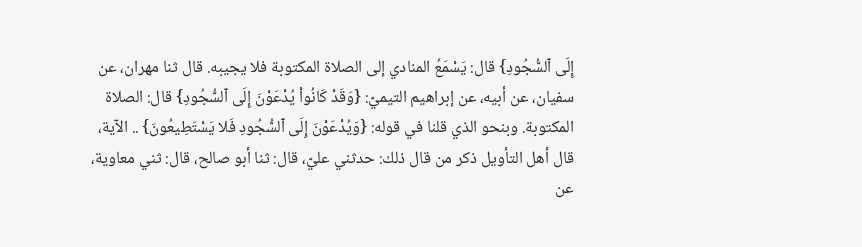إِلَى ٱلسُّجُودِ} قال: يَسْمَعُ المنادي إلى الصلاة المكتوبة فلا يجيبه. قال ثنا مهران، عن سفيان، عن أبيه، عن إبراهيم التيميّ: {وَقَدْ كَانُواْ يُدْعَوْنَ إِلَى ٱلسُّجُودِ} قال: الصلاة المكتوبة. وبنحو الذي قلنا في قوله: {وَيُدْعَوْنَ إِلَى ٱلسُّجُودِ فَلا يَسْتَطِيعُونَ} .. الآية، قال أهل التأويل ذكر من قال ذلك: حدثني عليّ، قال: ثنا أبو صالح، قال: ثني معاوية، عن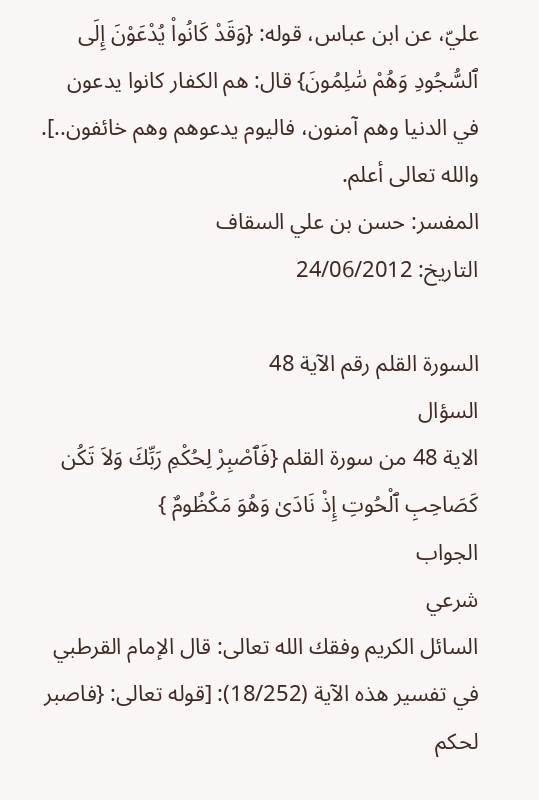عليّ، عن ابن عباس، قوله: {وَقَدْ كَانُواْ يُدْعَوْنَ إِلَى ٱلسُّجُودِ وَهُمْ سَٰلِمُونَ} قال: هم الكفار كانوا يدعون في الدنيا وهم آمنون، فاليوم يدعوهم وهم خائفون..]. والله تعالى أعلم.
المفسر: حسن بن علي السقاف
التاريخ: 24/06/2012

السورة القلم رقم الآية 48
السؤال
الاية 48 من سورة القلم {فَٱصْبِرْ لِحُكْمِ رَبِّكَ وَلاَ تَكُن كَصَاحِبِ ٱلْحُوتِ إِذْ نَادَىٰ وَهُوَ مَكْظُومٌ }
الجواب
شرعي
السائل الكريم وفقك الله تعالى: قال الإمام القرطبي في تفسير هذه الآية (18/252): [قوله تعالى: {فاصبر لحكم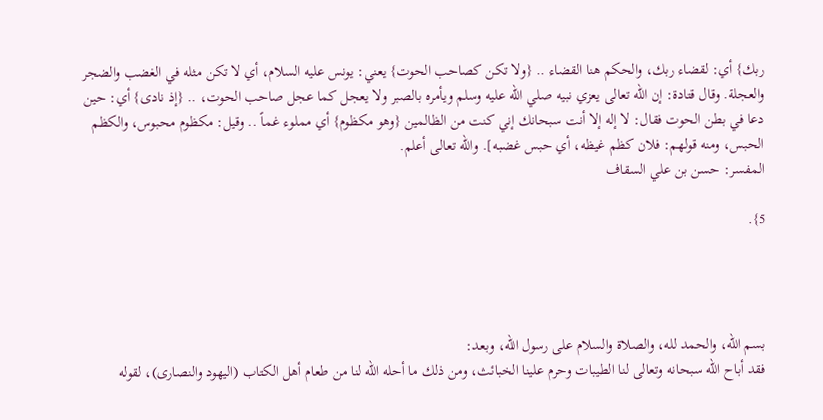ربك} أي: لقضاء ربك، والحكم هنا القضاء .. {ولا تكن كصاحب الحوت} يعني: يونس عليه السلام، أي لا تكن مثله في الغضب والضجر والعجلة. وقال قتادة: إن الله تعالى يعزي نبيه صلي الله عليه وسلم ويأمره بالصبر ولا يعجل كما عجل صاحب الحوت، .. {إذ نادى} أي: حين دعا في بطن الحوت فقال: لا إله إلا أنت سبحانك إني كنت من الظالمين {وهو مكظوم} أي مملوء غماً .. وقيل: مكظوم محبوس، والكظم الحبس، ومنه قولهم: فلان كظم غيظه، أي حبس غضبه]. والله تعالى أعلم.
المفسر: حسن بن علي السقاف

5}.




بسم الله، والحمد لله، والصلاة والسلام على رسول الله، وبعد:
فقد أباح الله سبحانه وتعالى لنا الطيبات وحرم علينا الخبائث، ومن ذلك ما أحله الله لنا من طعام أهل الكتاب (اليهود والنصارى)، لقوله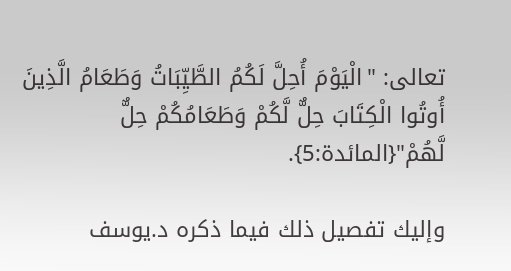تعالى: "الْيَوْمَ أُحِلَّ لَكُمُ الطَّيِّبَاتُ وَطَعَامُ الَّذِينَ أُوتُوا الْكِتَابَ حِلٌّ لَّكُمْ وَطَعَامُكُمْ حِلٌّ لَّهُمْ"{المائدة:5}.

وإليك تفصيل ذلك فيما ذكره د.يوسف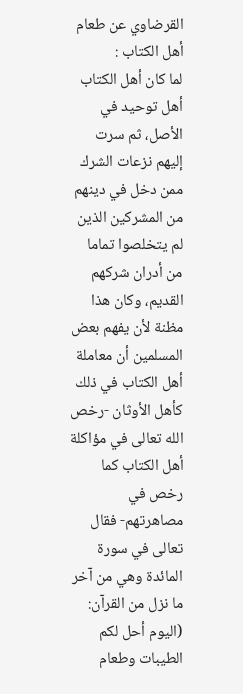القرضاوي عن طعام أهل الكتاب :
لما كان أهل الكتاب أهل توحيد في الأصل، ثم سرت إليهم نزعات الشرك ممن دخل في دينهم من المشركين الذين لم يتخلصوا تماما من أدران شركهم القديم، وكان هذا مظنة لأن يفهم بعض المسلمين أن معاملة أهل الكتاب في ذلك كأهل الأوثان -رخص الله تعالى في مؤاكلة أهل الكتاب كما رخص في مصاهرتهم- فقال تعالى في سورة المائدة وهي من آخر ما نزل من القرآن: (اليوم أحل لكم الطيبات وطعام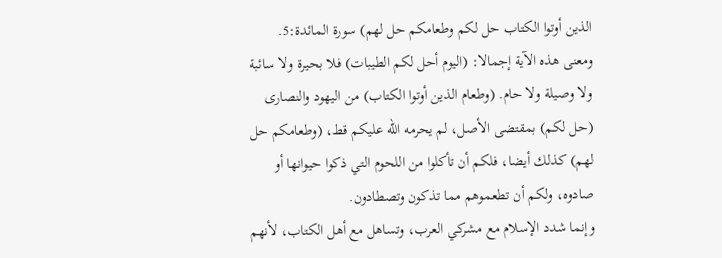الذين أوتوا الكتاب حل لكم وطعامكم حل لهم) سورة المائدة:5.
ومعنى هذه الآية إجمالا: (اليوم أحل لكم الطيبات) فلا بحيرة ولا سائبة ولا وصيلة ولا حام. (وطعام الذين أوتوا الكتاب) من اليهود والنصارى (حل لكم) بمقتضى الأصل، لم يحرمه الله عليكم قط، (وطعامكم حل لهم) كذلك أيضا، فلكم أن تأكلوا من اللحوم التي ذكوا حيوانها أو صادوه، ولكم أن تطعموهم مما تذكون وتصطادون.
وإنما شدد الإسلام مع مشركي العرب، وتساهل مع أهل الكتاب، لأنهم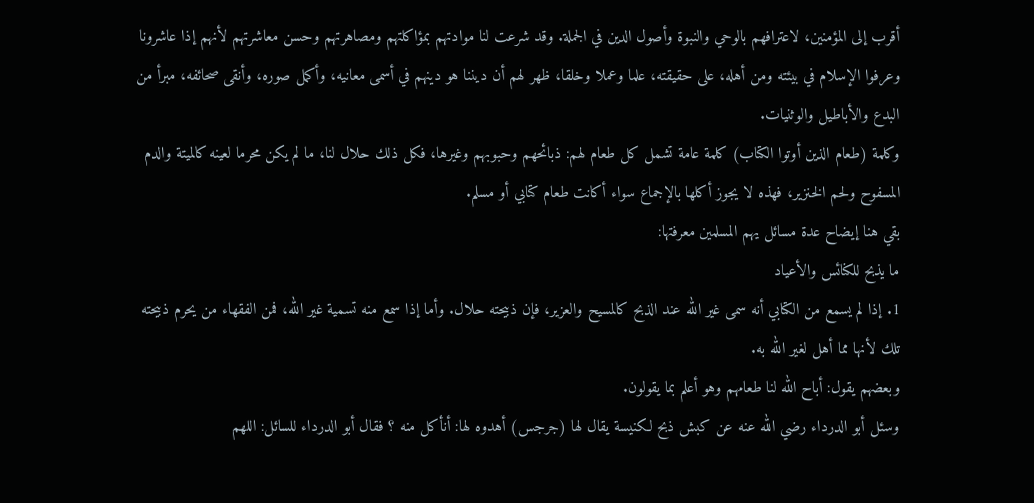أقرب إلى المؤمنين، لاعترافهم بالوحي والنبوة وأصول الدين في الجملة. وقد شرعت لنا موادتهم بمؤاكلتهم ومصاهرتهم وحسن معاشرتهم لأنهم إذا عاشرونا وعرفوا الإسلام في بيئته ومن أهله، على حقيقته، علما وعملا وخلقا، ظهر لهم أن ديننا هو دينهم في أسمى معانيه، وأكمل صوره، وأنقى صحائفه، مبرأ من البدع والأباطيل والوثنيات.
وكلمة (طعام الذين أوتوا الكتاب) كلمة عامة تشمل كل طعام لهم: ذبائحهم وحبوبهم وغيرها، فكل ذلك حلال لنا، ما لم يكن محرما لعينه كالميتة والدم المسفوح ولحم الخنزير، فهذه لا يجوز أكلها بالإجماع سواء أكانت طعام كتابي أو مسلم.
بقي هنا إيضاح عدة مسائل يهم المسلمين معرفتها:
ما يذبح للكنائس والأعياد
1. إذا لم يسمع من الكتابي أنه سمى غير الله عند الذبح كالمسيح والعزير، فإن ذبيحته حلال. وأما إذا سمع منه تسمية غير الله، فمن الفقهاء من يحرم ذبيحته تلك لأنها مما أهل لغير الله به.
وبعضهم يقول: أباح الله لنا طعامهم وهو أعلم بما يقولون.
وسئل أبو الدرداء رضي الله عنه عن كبش ذبح لكنيسة يقال لها (جرجس) أهدوه لها: أنأكل منه ؟ فقال أبو الدرداء للسائل: اللهم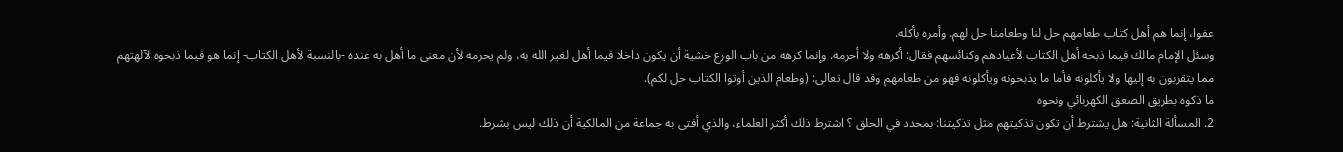عفوا، إنما هم أهل كتاب طعامهم حل لنا وطعامنا حل لهم. وأمره بأكله.
وسئل الإمام مالك فيما ذبحه أهل الكتاب لأعيادهم وكنائسهم فقال: أكرهه ولا أحرمه. وإنما كرهه من باب الورع خشية أن يكون داخلا فيما أهل لغير الله به، ولم يحرمه لأن معنى ما أهل به عنده -بالنسبة لأهل الكتاب- إنما هو فيما ذبحوه لآلهتهم مما يتقربون به إليها ولا يأكلونه فأما ما يذبحونه ويأكلونه فهو من طعامهم وقد قال تعالى: (وطعام الذين أوتوا الكتاب حل لكم).
ما ذكوه بطريق الصعق الكهربائي ونحوه
2. المسألة الثانية: هل يشترط أن تكون تذكيتهم مثل تذكيتنا: بمحدد في الحلق ؟ اشترط ذلك أكثر العلماء، والذي أفتى به جماعة من المالكية أن ذلك ليس بشرط.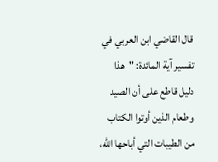قال القاضي ابن العربي في تفسير آية المائدة: "هذا دليل قاطع على أن الصيد وطعام الذين أوتوا الكتاب من الطيبات التي أباحها الله،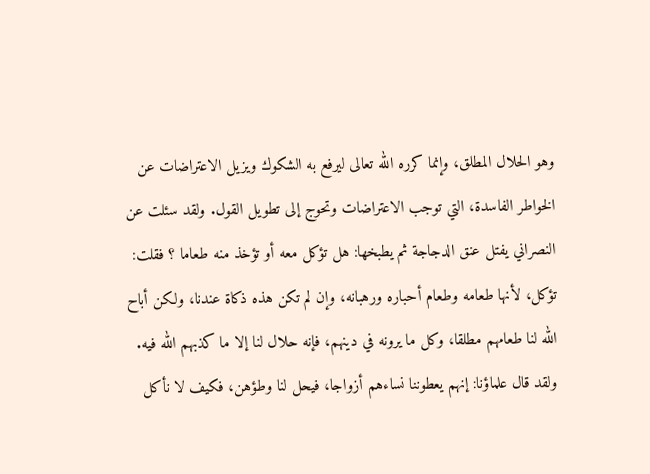وهو الحلال المطلق، وإنما كرره الله تعالى ليرفع به الشكوك ويزيل الاعتراضات عن الخواطر الفاسدة، التي توجب الاعتراضات وتحوج إلى تطويل القول. ولقد سئلت عن النصراني يفتل عنق الدجاجة ثم يطبخها: هل تؤكل معه أو تؤخذ منه طعاما ؟ فقلت: تؤكل، لأنها طعامه وطعام أحباره ورهبانه، وإن لم تكن هذه ذكاة عندنا، ولكن أباح الله لنا طعامهم مطلقا، وكل ما يرونه في دينهم، فإنه حلال لنا إلا ما كذبهم الله فيه. ولقد قال علماؤنا: إنهم يعطوننا نساءهم أزواجا، فيحل لنا وطؤهن، فكيف لا نأكل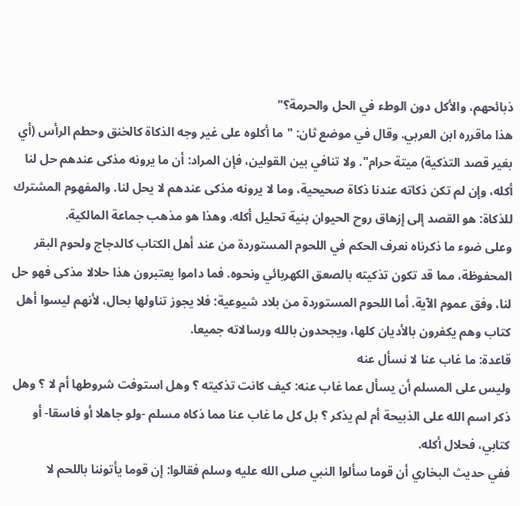ذبائحهم، والأكل دون الوطء في الحل والحرمة؟"
هذا ماقرره ابن العربي. وقال في موضع ثان: "ما أكلوه على غير وجه الذكاة كالخنق وحطم الرأس (أي بغير قصد التذكية) ميتة حرام". ولا تنافي بين القولين، فإن المراد: أن ما يرونه مذكى عندهم حل لنا أكله، وإن لم تكن ذكاته عندنا ذكاة صحيحية، وما لا يرونه مذكى عندهم لا يحل لنا. والمفهوم المشترك للذكاة: هو القصد إلى إزهاق روح الحيوان بنية تحليل أكله. وهذا هو مذهب جماعة المالكية.
وعلى ضوء ما ذكرناه نعرف الحكم في اللحوم المستوردة من عند أهل الكتاب كالدجاج ولحوم البقر المحفوظة، مما قد تكون تذكيته بالصعق الكهربائي ونحوه. فما داموا يعتبرون هذا حلالا مذكى فهو حل لنا، وفق عموم الآية. أما اللحوم المستوردة من بلاد شيوعية: فلا يجوز تناولها بحال، لأنهم ليسوا أهل كتاب وهم يكفرون بالأديان كلها، ويجحدون بالله ورسالاته جميعا.
قاعدة: ما غاب عنا لا نسأل عنه
وليس على المسلم أن يسأل عما غاب عنه: كيف كانت تذكيته ؟ وهل استوفت شروطها أم لا ؟ وهل ذكر اسم الله على الذبيحة أم لم يذكر ؟ بل كل ما غاب عنا مما ذكاه مسلم -ولو جاهلا أو فاسقا- أو كتابي، فحلال أكله.
ففي حديث البخاري أن قوما سألوا النبي صلى الله عليه وسلم فقالوا: إن قوما يأتوننا باللحم لا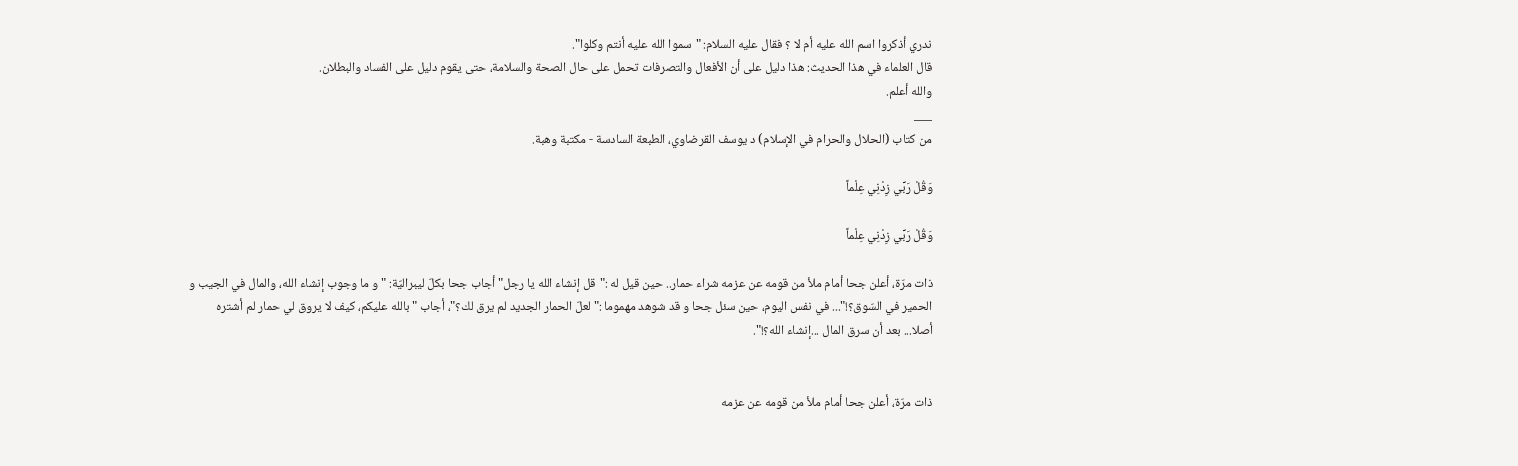ندري أذكروا اسم الله عليه أم لا ؟ فقال عليه السلام: "سموا الله عليه أنتم وكلوا".
قال العلماء في هذا الحديث: هذا دليل على أن الأفعال والتصرفات تحمل على حال الصحة والسلامة، حتى يقوم دليل على الفساد والبطلان.
والله أعلم.
___
من كتاب (الحلال والحرام في الإسلام) د يوسف القرضاوي، الطبعة السادسة - مكتبة وهبة.

وَقُلْ رَبِّي زِدْنِي عِلْماً

وَقُلْ رَبِّي زِدْنِي عِلْماً

ذات مرّة، أعلن جحا أمام ملأ من قومه عن عزمه شراء حمار.. حين قيل له :"قل إنشاء الله يا رجل" أجاب جحا بكلّ ليبراليّة: " و ما وجوب إنشاء الله، والمال في الجيب و الحمير في السّوق؟!"... في نفس اليوم، حين سئل جحا و قد شوهد مهموما :" لعلّ الحمار الجديد لم يرق لك؟"، أجاب " بالله عليكم، كيف لا يروق لي حمار لم أشتره أصلا... بعد أن سرق المال ...إنشاء الله؟!".


ذات مرّة، أعلن جحا أمام ملأ من قومه عن عزمه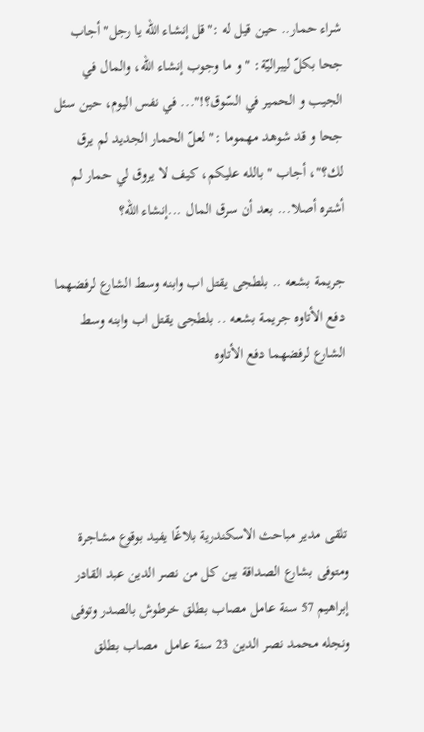شراء حمار.. حين قيل له :"قل إنشاء الله يا رجل" أجاب جحا بكلّ ليبراليّة: " و ما وجوب إنشاء الله، والمال في الجيب و الحمير في السّوق؟!"... في نفس اليوم، حين سئل جحا و قد شوهد مهموما :" لعلّ الحمار الجديد لم يرق لك؟"، أجاب " بالله عليكم، كيف لا يروق لي حمار لم أشتره أصلا... بعد أن سرق المال ...إنشاء الله؟

جريمة بشعه .. بلطجى يقتل اب وابنه وسط الشارع لرفضهما دفع الأتاوه جريمة بشعه .. بلطجى يقتل اب وابنه وسط الشارع لرفضهما دفع الأتاوه




تلقى مدير مباحث الاسكندرية بلاغًا يفيد بوقوع مشاجرة ومتوفى بشارع الصداقة بين كل من نصر الدين عبد القادر إبراهيم 57 سنة عامل مصاب بطلق خرطوش بالصدر وتوفى ونجله محمد نصر الدين 23 سنة عامل  مصاب بطلق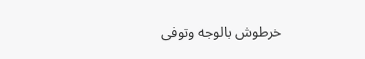خرطوش بالوجه وتوفى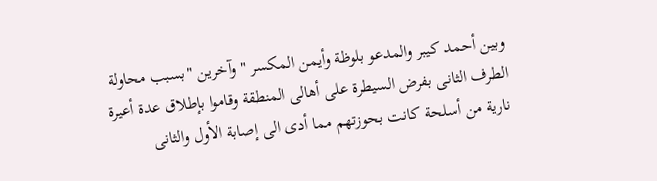وبين أحمد كيبر والمدعو بلوظة وأيمن المكسر " وآخرين "بسبب محاولة الطرف الثانى بفرض السيطرة على أهالى المنطقة وقاموا بإطلاق عدة أعيرة نارية من أسلحة كانت بحوزتهم مما أدى الى إصابة الأول والثانى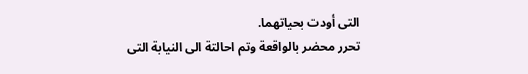التى أودت بحياتهما.
تحرر محضر بالواقعة وتم احالتة الى النيابة التى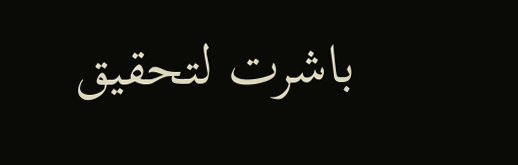باشرت لتحقيق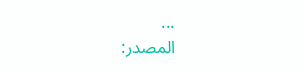...
المصدر: